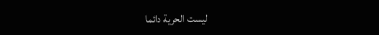ليست الحرية دائما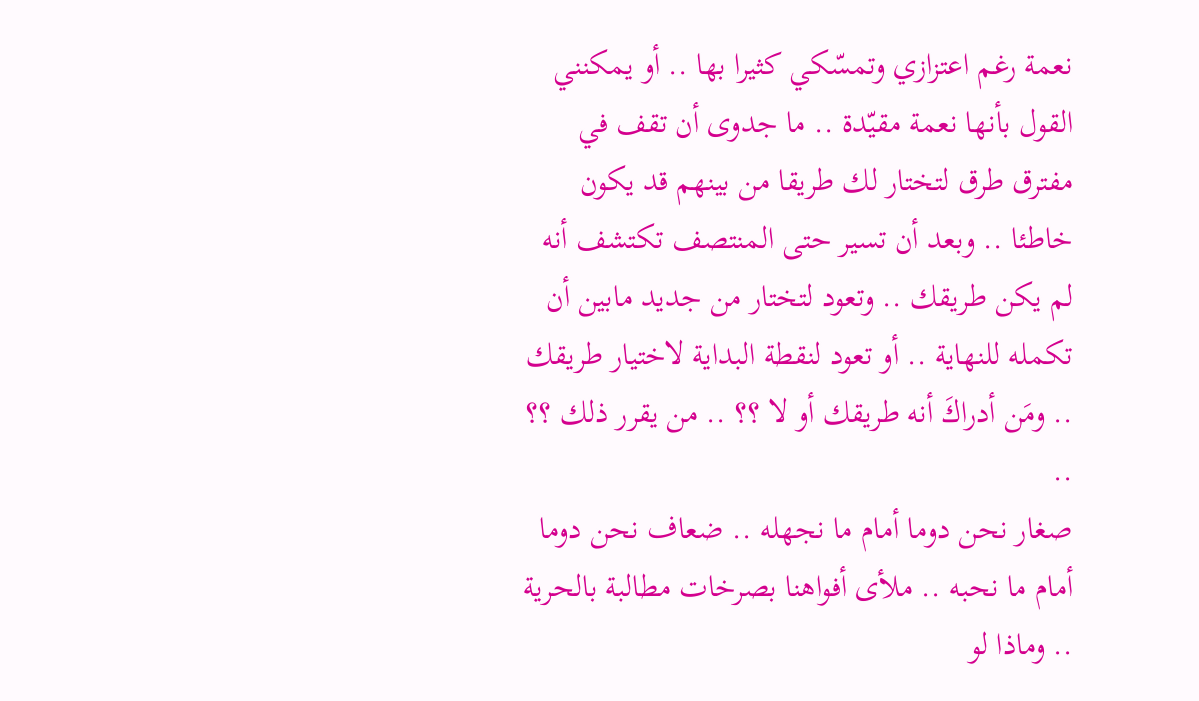نعمة رغم اعتزازي وتمسّكي كثيرا بها .. أو يمكنني القول بأنها نعمة مقيّدة .. ما جدوى أن تقف في مفترق طرق لتختار لك طريقا من بينهم قد يكون خاطئا .. وبعد أن تسير حتى المنتصف تكتشف أنه لم يكن طريقك .. وتعود لتختار من جديد مابين أن تكمله للنهاية .. أو تعود لنقطة البداية لاختيار طريقك .. ومَن أدراكَ أنه طريقك أو لا ؟؟ .. من يقرر ذلك ؟؟ ..
صغار نحن دوما أمام ما نجهله .. ضعاف نحن دوما أمام ما نحبه .. ملأى أفواهنا بصرخات مطالبة بالحرية .. وماذا لو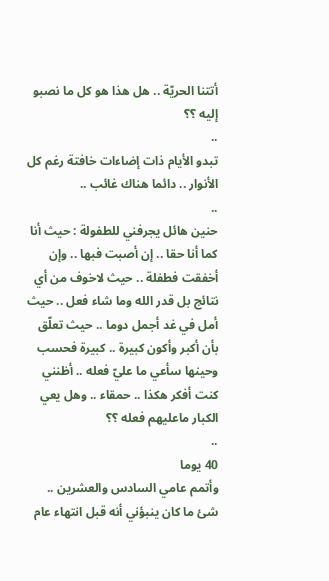أتتنا الحريّة .. هل هذا هو كل ما نصبو إليه ؟؟
..
تبدو الأيام ذات إضاءات خافتة رغم كل الأنوار .. دائما هناك غائب ..
..
حنين هائل يجرفني للطفولة : حيث أنا كما أنا حقا .. إن أصبت فبها .. وإن أخفقت فطفلة .. حيث لاخوف من أي نتائج بل قدر الله وما شاء فعل .. حيث أمل في غد أجمل دوما .. حيث تعلّق بأن أكبر وأكون كبيرة .. كبيرة فحسب وحينها سأعي ما عليّ فعله .. أظنني كنت أفكر هكذا .. حمقاء .. وهل يعي الكبار ماعليهم فعله ؟؟
..
40 يوما
وأتمم عامي السادس والعشرين .. شئ ما كان ينبؤني أنه قبل انتهاء عام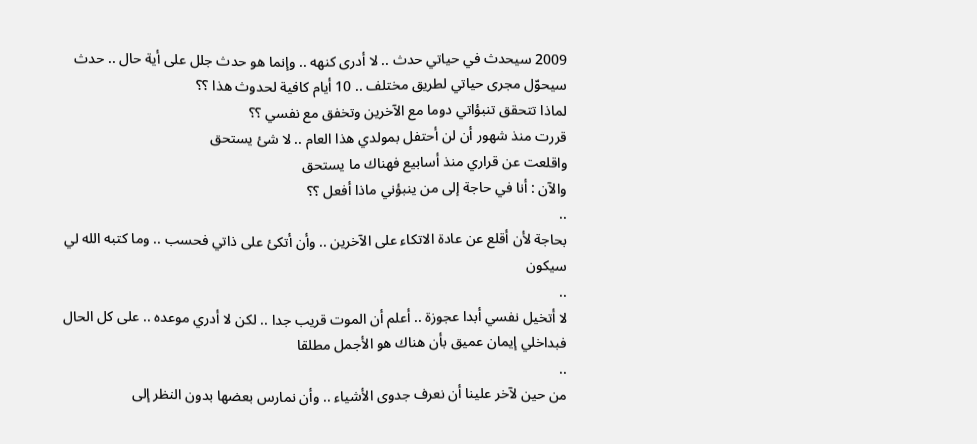2009 سيحدث في حياتي حدث .. لا أدرى كنهه .. وإنما هو حدث جلل على أية حال .. حدث سيحوّل مجرى حياتي لطريق مختلف .. 10 أيام كافية لحدوث هذا ؟؟
لماذا تتحقق تنبؤاتي دوما مع الآخرين وتخفق مع نفسي ؟؟
قررت منذ شهور أن لن أحتفل بمولدي هذا العام .. لا شئ يستحق
واقلعت عن قراري منذ أسابيع فهناك ما يستحق
والآن : أنا في حاجة إلى من ينبؤني ماذا أفعل ؟؟
..
بحاجة لأن أقلع عن عادة الاتكاء على الآخرين .. وأن أتكئ على ذاتي فحسب .. وما كتبه الله لي سيكون
..
لا أتخيل نفسي أبدا عجوزة .. أعلم أن الموت قريب جدا .. لكن لا أدري موعده .. على كل الحال فبداخلي إيمان عميق بأن هناك هو الأجمل مطلقا
..
من حين لآخر علينا أن نعرف جدوى الأشياء .. وأن نمارس بعضها بدون النظر إلى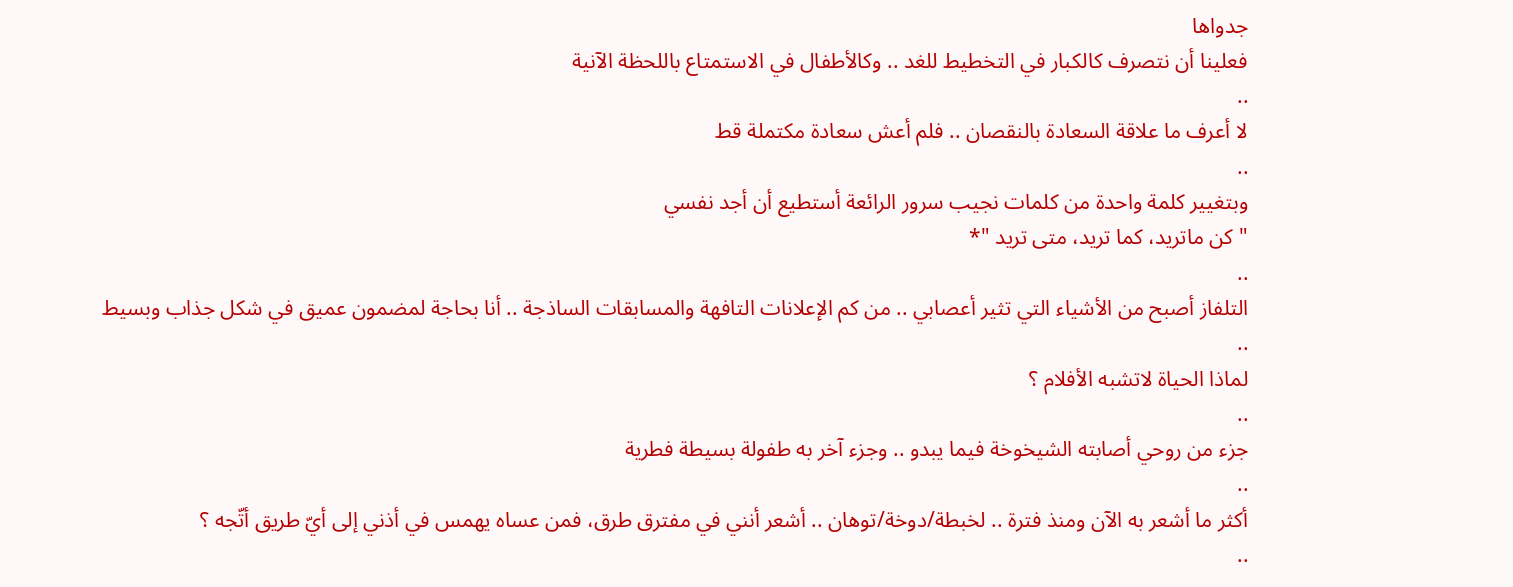جدواها
فعلينا أن نتصرف كالكبار في التخطيط للغد .. وكالأطفال في الاستمتاع باللحظة الآنية
..
لا أعرف ما علاقة السعادة بالنقصان .. فلم أعش سعادة مكتملة قط
..
وبتغيير كلمة واحدة من كلمات نجيب سرور الرائعة أستطيع أن أجد نفسي
" كن ماتريد، كما تريد، متى تريد "*
..
التلفاز أصبح من الأشياء التي تثير أعصابي .. من كم الإعلانات التافهة والمسابقات الساذجة .. أنا بحاجة لمضمون عميق في شكل جذاب وبسيط
..
لماذا الحياة لاتشبه الأفلام ؟
..
جزء من روحي أصابته الشيخوخة فيما يبدو .. وجزء آخر به طفولة بسيطة فطرية
..
أكثر ما أشعر به الآن ومنذ فترة .. لخبطة/دوخة/توهان .. أشعر أنني في مفترق طرق، فمن عساه يهمس في أذني إلى أيّ طريق أتّجه ؟
..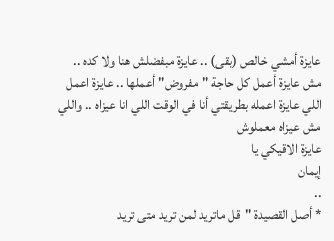عايزة أمشي خالص (بقى) .. عايزة مبفضلش هنا ولا كده .. مش عايزة أعمل كل حاجة "مفروض" أعملها .. عايزة اعمل اللي عايزة اعمله بطريقتي أنا في الوقت اللي انا عيزاه .. واللي مش عيزاه معملوش
عايزة الاقيكي يا
إيمان
..
* أصل القصيدة "قل ماتريد لمن تريد متى تريد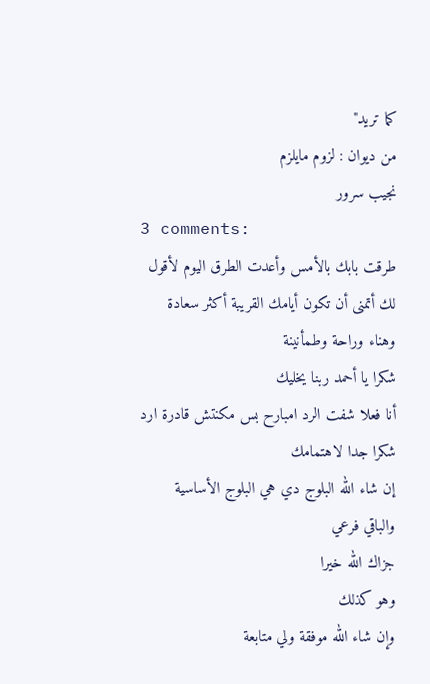كما تريد"
من ديوان : لزوم مايلزم
نجيب سرور
3 comments:
طرقت بابك بالأمس وأعدت الطرق اليوم لأقول لك أتمنى أن تكون أيامك القريبة أكثر سعادة وهناء وراحة وطمأنينة
شكرا يا أحمد ربنا يخليك
أنا فعلا شفت الرد امبارح بس مكنتش قادرة ارد
شكرا جدا لاهتمامك
إن شاء الله البلوج دي هي البلوج الأساسية
والباقي فرعي
جزاك الله خيرا
وهو كذلك
وإن شاء الله موفقة ولي متابعة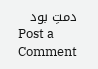دمتِ بود
Post a Comment